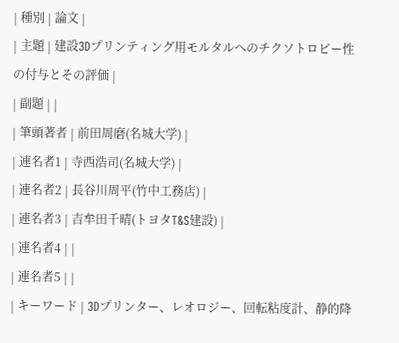| 種別 | 論文 |
| 主題 | 建設3Dプリンティング用モルタルへのチクソトロピー性の付与とその評価 |
| 副題 | |
| 筆頭著者 | 前田周磨(名城大学) |
| 連名者1 | 寺西浩司(名城大学) |
| 連名者2 | 長谷川周平(竹中工務店) |
| 連名者3 | 吉牟田千晴(トヨタT&S建設) |
| 連名者4 | |
| 連名者5 | |
| キーワード | 3Dプリンター、レオロジー、回転粘度計、静的降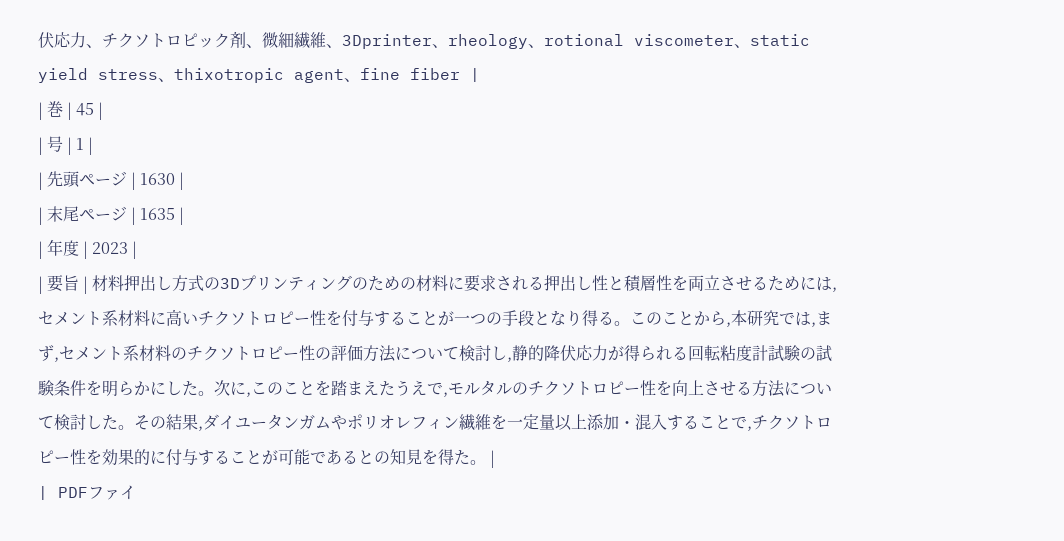伏応力、チクソトロピック剤、微細繊維、3Dprinter、rheology、rotional viscometer、static yield stress、thixotropic agent、fine fiber |
| 巻 | 45 |
| 号 | 1 |
| 先頭ページ | 1630 |
| 末尾ページ | 1635 |
| 年度 | 2023 |
| 要旨 | 材料押出し方式の3Dプリンティングのための材料に要求される押出し性と積層性を両立させるためには,セメント系材料に高いチクソトロピー性を付与することが一つの手段となり得る。このことから,本研究では,まず,セメント系材料のチクソトロピー性の評価方法について検討し,静的降伏応力が得られる回転粘度計試験の試験条件を明らかにした。次に,このことを踏まえたうえで,モルタルのチクソトロピー性を向上させる方法について検討した。その結果,ダイユータンガムやポリオレフィン繊維を一定量以上添加・混入することで,チクソトロピー性を効果的に付与することが可能であるとの知見を得た。 |
| PDFファイ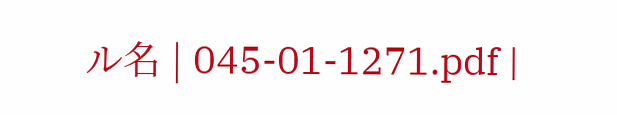ル名 | 045-01-1271.pdf |